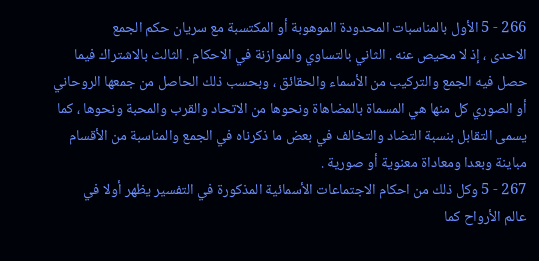266 - 5 الأول بالمناسبات المحدودة الموهوبة أو المكتسبة مع سريان حكم الجمع
الاحدى ، إذ لا محيص عنه . الثاني بالتساوي والموازنة في الاحكام . الثالث بالاشتراك فيما
حصل فيه الجمع والتركيب من الأسماء والحقائق ، وبحسب ذلك الحاصل من جمعها الروحاني
أو الصوري كل منها هي المسماة بالمضاهاة ونحوها من الاتحاد والقرب والمحبة ونحوها ، كما
يسمى التقابل بنسبة التضاد والتخالف في بعض ما ذكرناه في الجمع والمناسبة من الأقسام
مباينة وبعدا ومعاداة معنوية أو صورية .
267 - 5 وكل ذلك من احكام الاجتماعات الأسمائية المذكورة في التفسير يظهر أولا في
عالم الأرواح كما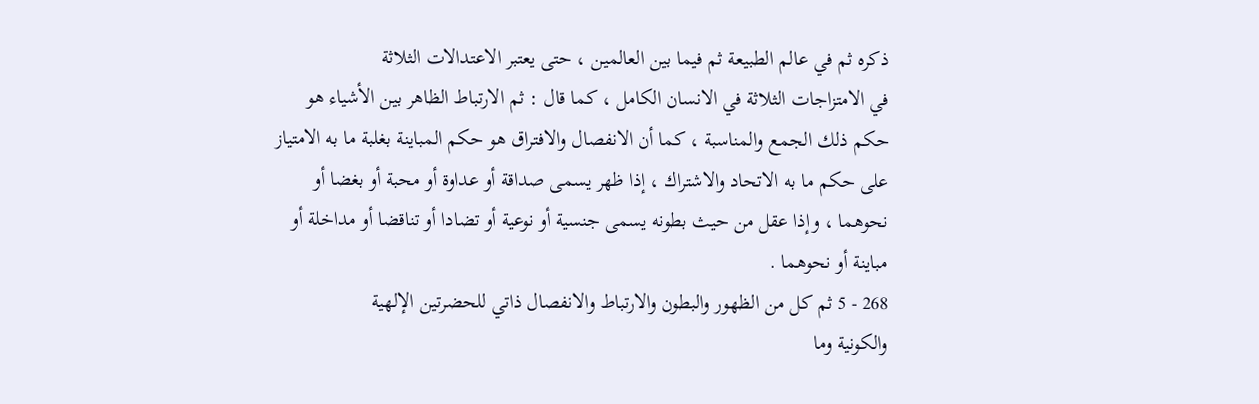ذكره ثم في عالم الطبيعة ثم فيما بين العالمين ، حتى يعتبر الاعتدالات الثلاثة
في الامتزاجات الثلاثة في الانسان الكامل ، كما قال : ثم الارتباط الظاهر بين الأشياء هو
حكم ذلك الجمع والمناسبة ، كما أن الانفصال والافتراق هو حكم المباينة بغلبة ما به الامتياز
على حكم ما به الاتحاد والاشتراك ، إذا ظهر يسمى صداقة أو عداوة أو محبة أو بغضا أو
نحوهما ، وإذا عقل من حيث بطونه يسمى جنسية أو نوعية أو تضادا أو تناقضا أو مداخلة أو
مباينة أو نحوهما .
268 - 5 ثم كل من الظهور والبطون والارتباط والانفصال ذاتي للحضرتين الإلهية
والكونية وما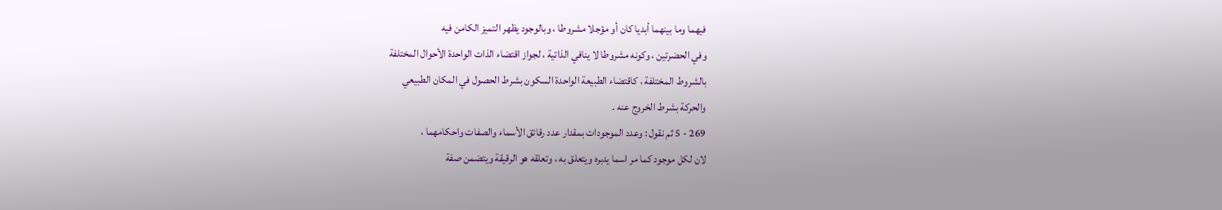فيهما وما بينهما أبديا كان أو مؤجلا مشروطا ، وبالوجود يظهر التميز الكامن فيه
وفي الحضرتين ، وكونه مشروطا لا ينافي الذاتية ، لجواز اقتضاء الذات الواحدة الأحوال المختلفة
بالشروط المختلفة ، كاقتضاء الطبيعة الواحدة السكون بشرط الحصول في المكان الطبيعي
والحركة بشرط الخروج عنه .
269 - 5 ثم نقول : وعدد الموجودات بمقدار عدد رقائق الأسماء والصفات واحكامهما ،
لان لكل موجود كما مر اسما يدبره ويتعلق به ، وتعلقه هو الرقيقة ويتضمن صفة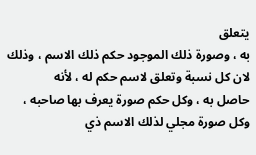يتعلق
به ، وصورة ذلك الموجود حكم ذلك الاسم ، وذلك لان كل نسبة وتعلق لاسم حكم له ، لأنه
حاصل به ، وكل حكم صورة يعرف بها صاحبه ، وكل صورة مجلي لذلك الاسم ذي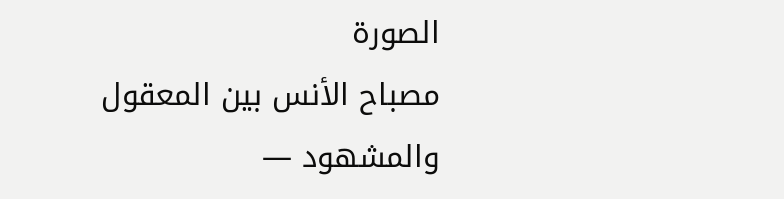الصورة
مصباح الأنس بين المعقول والمشهود —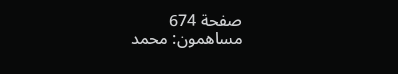صفحة 674
مساهمون: محمد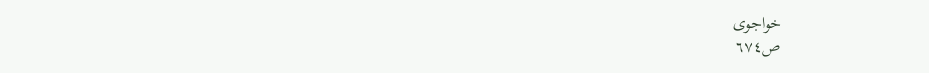خواجوى
ص٦٧٤